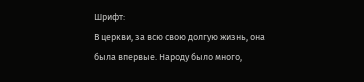Шрифт:
В церкви, за всю свою долгую жизнь, она была впервые. Народу было много,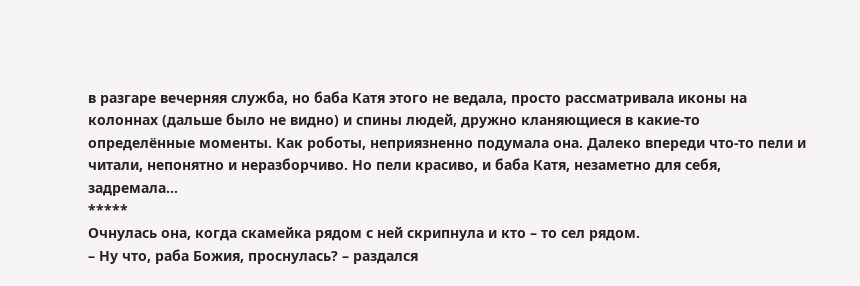в разгаре вечерняя служба, но баба Катя этого не ведала, просто рассматривала иконы на колоннах (дальше было не видно) и спины людей, дружно кланяющиеся в какие-то определённые моменты. Как роботы, неприязненно подумала она. Далеко впереди что-то пели и читали, непонятно и неразборчиво. Но пели красиво, и баба Катя, незаметно для себя, задремала…
*****
Очнулась она, когда скамейка рядом с ней скрипнула и кто – то сел рядом.
– Ну что, раба Божия, проснулась? – раздался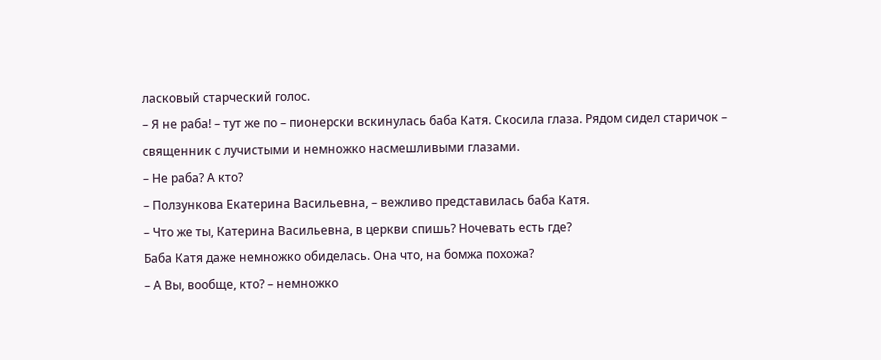ласковый старческий голос.
– Я не раба! – тут же по – пионерски вскинулась баба Катя. Скосила глаза. Рядом сидел старичок – священник с лучистыми и немножко насмешливыми глазами.
– Не раба? А кто?
– Ползункова Екатерина Васильевна, – вежливо представилась баба Катя.
– Что же ты, Катерина Васильевна, в церкви спишь? Ночевать есть где?
Баба Катя даже немножко обиделась. Она что, на бомжа похожа?
– А Вы, вообще, кто? – немножко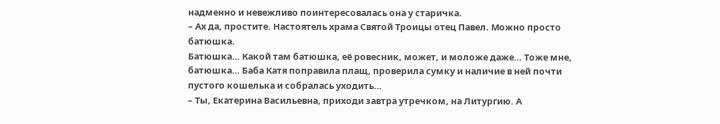надменно и невежливо поинтересовалась она у старичка.
– Ах да, простите. Настоятель храма Святой Троицы отец Павел. Можно просто батюшка.
Батюшка… Какой там батюшка, её ровесник, может, и моложе даже… Тоже мне, батюшка… Баба Катя поправила плащ, проверила сумку и наличие в ней почти пустого кошелька и собралась уходить…
– Ты, Екатерина Васильевна, приходи завтра утречком, на Литургию. А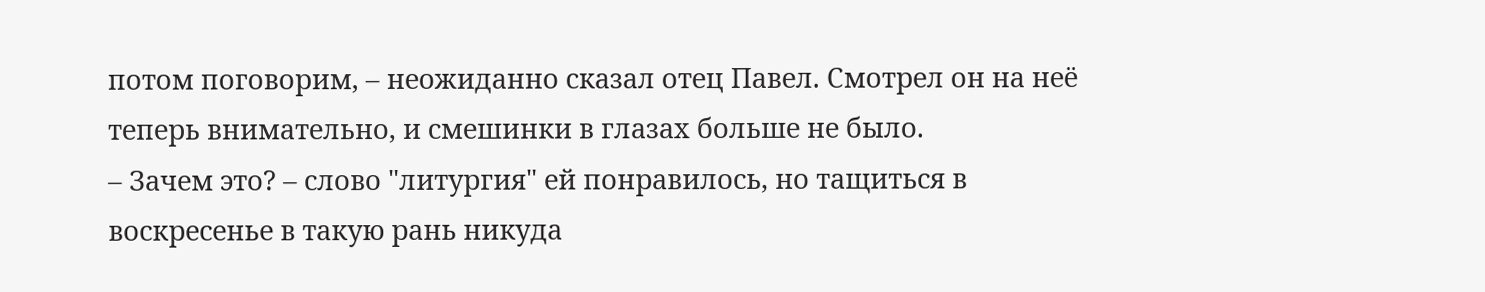потом поговорим, – неожиданно сказал отец Павел. Смотрел он на неё теперь внимательно, и смешинки в глазах больше не было.
– Зачем это? – слово "литургия" ей понравилось, но тащиться в воскресенье в такую рань никуда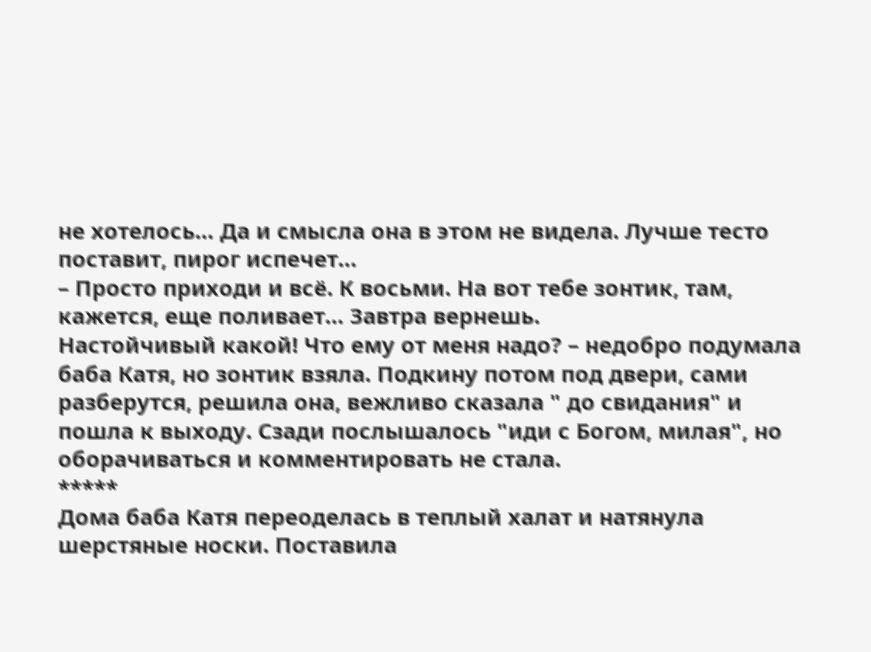не хотелось… Да и смысла она в этом не видела. Лучше тесто поставит, пирог испечет…
– Просто приходи и всё. К восьми. На вот тебе зонтик, там, кажется, еще поливает… Завтра вернешь.
Настойчивый какой! Что ему от меня надо? – недобро подумала баба Катя, но зонтик взяла. Подкину потом под двери, сами разберутся, решила она, вежливо сказала " до свидания" и пошла к выходу. Сзади послышалось "иди с Богом, милая", но оборачиваться и комментировать не стала.
*****
Дома баба Катя переоделась в теплый халат и натянула шерстяные носки. Поставила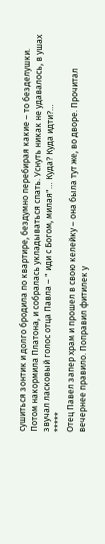сушиться зонтик и долго бродила по квартире, бездумно перебирая какие – то безделушки. Потом накормила Платона, и собралась укладываться спать. Уснуть никак не удавалось, в ушах звучал ласковый голос отца Павла – " иди с Богом, милая"… Куда? Куда идти?…
*****
Отец Павел запер храм и прошел в свою келейку – она была тут же, во дворе. Прочитал вечернее правило. Поправил фитилек у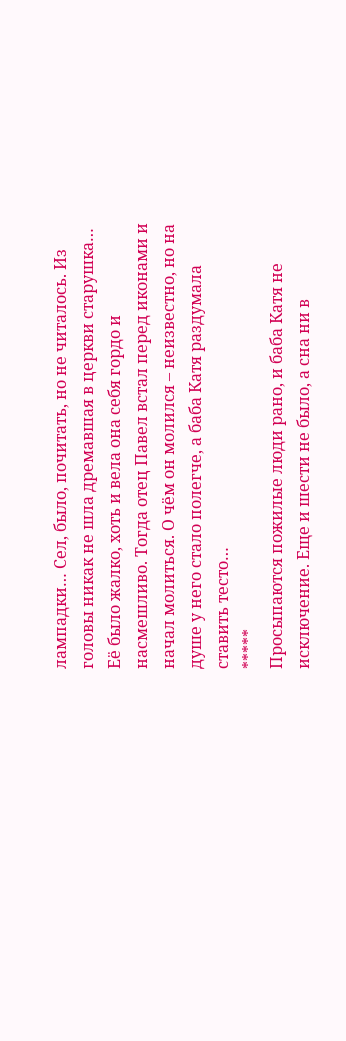лампадки… Сел, было, почитать, но не читалось. Из головы никак не шла дремавшая в церкви старушка… Её было жалко, хоть и вела она себя гордо и насмешливо. Тогда отец Павел встал перед иконами и начал молиться. О чём он молился – неизвестно, но на душе у него стало полегче, а баба Катя раздумала ставить тесто…
*****
Просыпаются пожилые люди рано, и баба Катя не исключение. Еще и шести не было, а сна ни в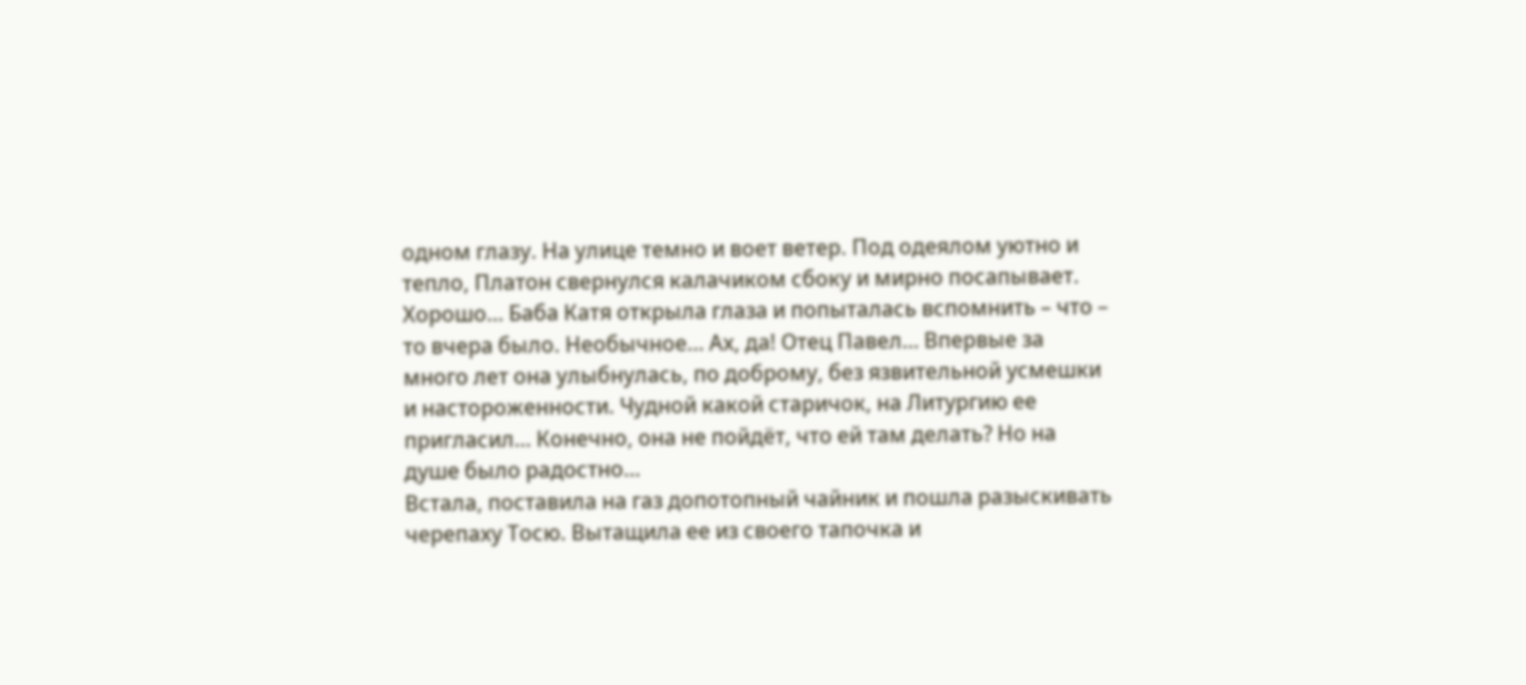одном глазу. На улице темно и воет ветер. Под одеялом уютно и тепло, Платон свернулся калачиком сбоку и мирно посапывает. Хорошо… Баба Катя открыла глаза и попыталась вспомнить – что – то вчера было. Необычное… Ах, да! Отец Павел… Впервые за много лет она улыбнулась, по доброму, без язвительной усмешки и настороженности. Чудной какой старичок, на Литургию ее пригласил… Конечно, она не пойдёт, что ей там делать? Но на душе было радостно…
Встала, поставила на газ допотопный чайник и пошла разыскивать черепаху Тосю. Вытащила ее из своего тапочка и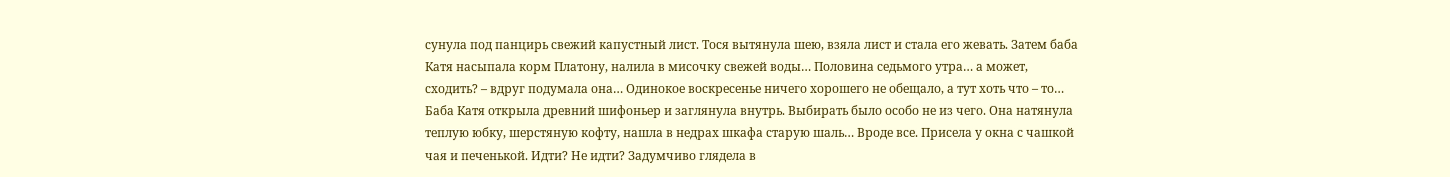сунула под панцирь свежий капустный лист. Тося вытянула шею, взяла лист и стала его жевать. Затем баба Катя насыпала корм Платону, налила в мисочку свежей воды… Половина седьмого утра… а может, сходить? – вдруг подумала она… Одинокое воскресенье ничего хорошего не обещало, а тут хоть что – то… Баба Катя открыла древний шифоньер и заглянула внутрь. Выбирать было особо не из чего. Она натянула теплую юбку, шерстяную кофту, нашла в недрах шкафа старую шаль… Вроде все. Присела у окна с чашкой чая и печенькой. Идти? Не идти? Задумчиво глядела в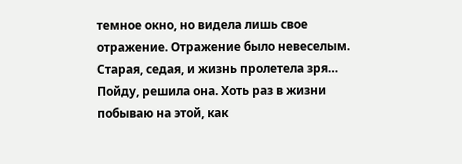темное окно, но видела лишь свое отражение. Отражение было невеселым. Старая, седая, и жизнь пролетела зря… Пойду, решила она. Хоть раз в жизни побываю на этой, как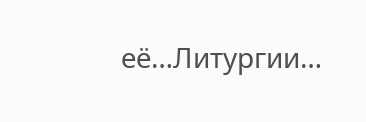её…Литургии…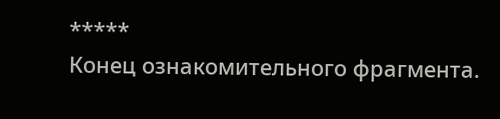*****
Конец ознакомительного фрагмента.